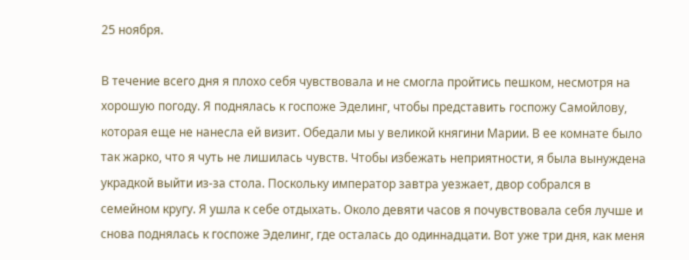25 ноября.

В течение всего дня я плохо себя чувствовала и не смогла пройтись пешком, несмотря на хорошую погоду. Я поднялась к госпоже Эделинг, чтобы представить госпожу Самойлову, которая еще не нанесла ей визит. Обедали мы у великой княгини Марии. В ее комнате было так жарко, что я чуть не лишилась чувств. Чтобы избежать неприятности, я была вынуждена украдкой выйти из-за стола. Поскольку император завтра уезжает, двор собрался в семейном кругу. Я ушла к себе отдыхать. Около девяти часов я почувствовала себя лучше и снова поднялась к госпоже Эделинг, где осталась до одиннадцати. Вот уже три дня, как меня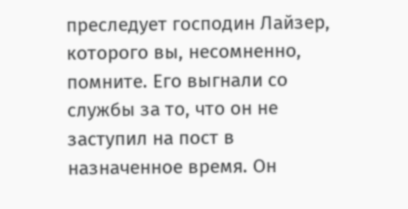преследует господин Лайзер, которого вы, несомненно, помните. Его выгнали со службы за то, что он не заступил на пост в назначенное время. Он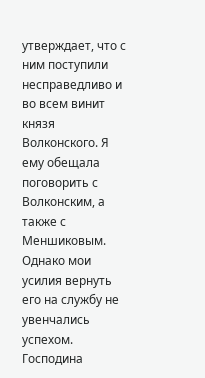утверждает, что с ним поступили несправедливо и во всем винит князя Волконского. Я ему обещала поговорить с Волконским, а также с Меншиковым. Однако мои усилия вернуть его на службу не увенчались успехом. Господина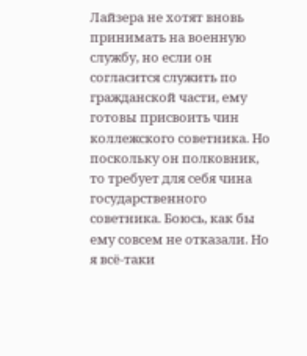Лайзера не хотят вновь принимать на военную службу, но если он согласится служить по гражданской части, ему готовы присвоить чин коллежского советника. Но поскольку он полковник, то требует для себя чина государственного советника. Боюсь, как бы ему совсем не отказали. Но я всё-таки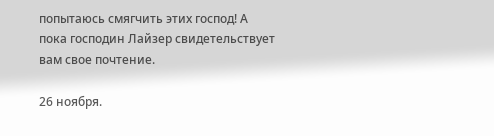попытаюсь смягчить этих господ! А пока господин Лайзер свидетельствует вам свое почтение.

26 ноября.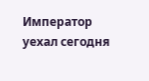Император уехал сегодня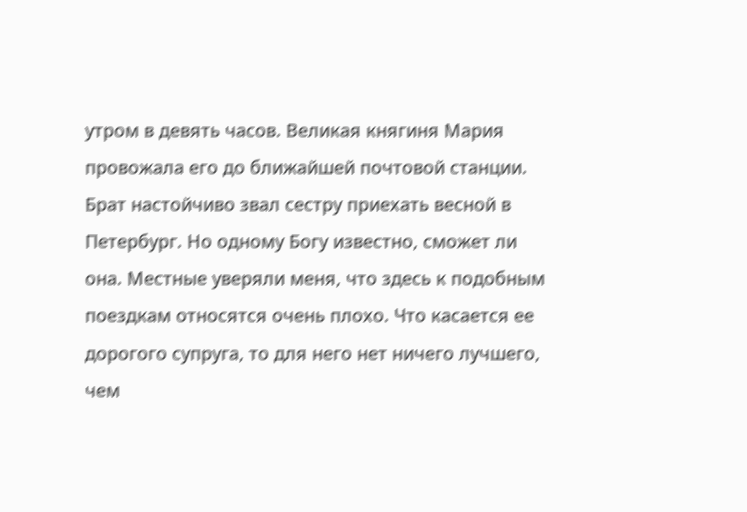утром в девять часов. Великая княгиня Мария провожала его до ближайшей почтовой станции. Брат настойчиво звал сестру приехать весной в Петербург. Но одному Богу известно, сможет ли она. Местные уверяли меня, что здесь к подобным поездкам относятся очень плохо. Что касается ее дорогого супруга, то для него нет ничего лучшего, чем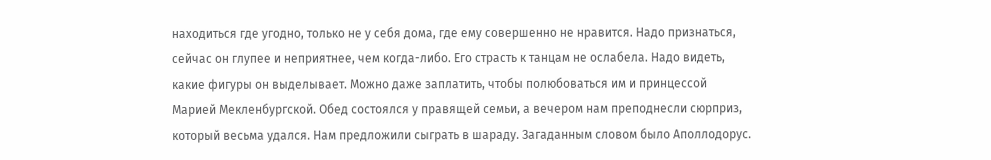находиться где угодно, только не у себя дома, где ему совершенно не нравится. Надо признаться, сейчас он глупее и неприятнее, чем когда-либо. Его страсть к танцам не ослабела. Надо видеть, какие фигуры он выделывает. Можно даже заплатить, чтобы полюбоваться им и принцессой Марией Мекленбургской. Обед состоялся у правящей семьи, а вечером нам преподнесли сюрприз, который весьма удался. Нам предложили сыграть в шараду. Загаданным словом было Аполлодорус.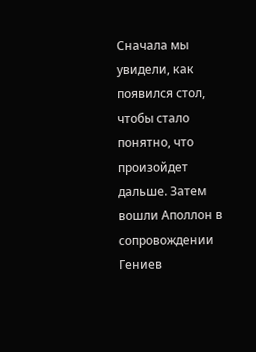Сначала мы увидели, как появился стол, чтобы стало понятно, что произойдет дальше. Затем вошли Аполлон в сопровождении Гениев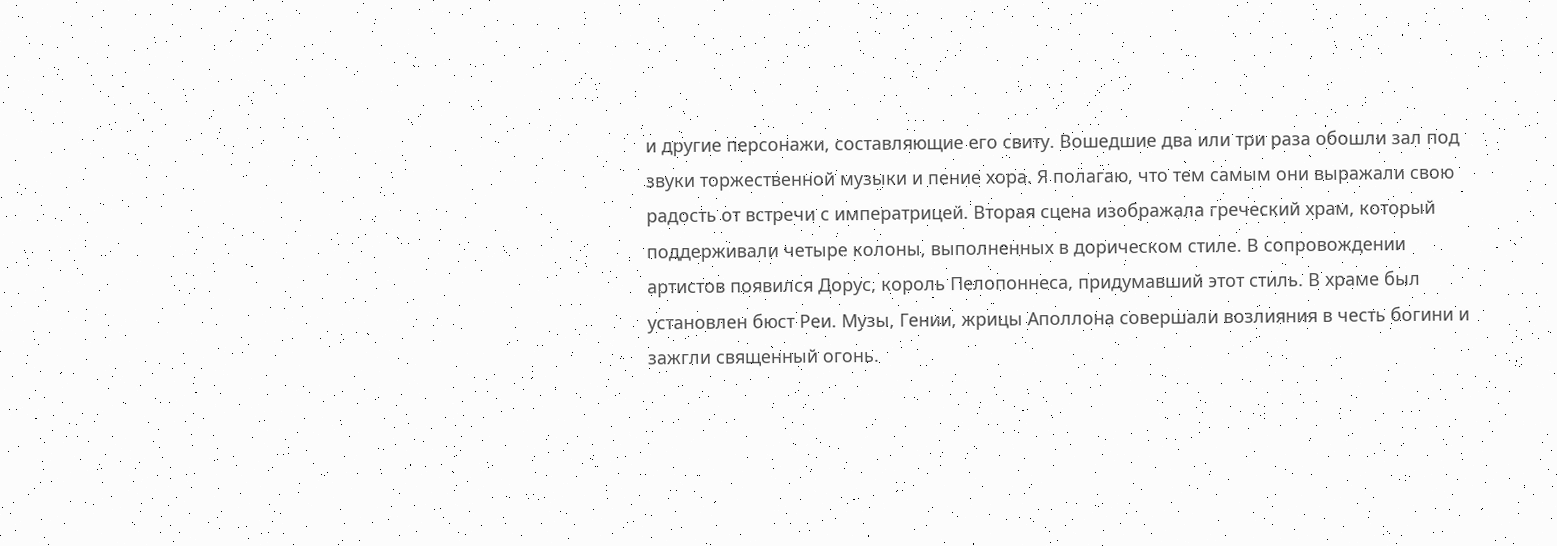и другие персонажи, составляющие его свиту. Вошедшие два или три раза обошли зал под звуки торжественной музыки и пение хора. Я полагаю, что тем самым они выражали свою радость от встречи с императрицей. Вторая сцена изображала греческий храм, который поддерживали четыре колоны, выполненных в дорическом стиле. В сопровождении артистов появился Дорус, король Пелопоннеса, придумавший этот стиль. В храме был установлен бюст Реи. Музы, Гении, жрицы Аполлона совершали возлияния в честь богини и зажгли священный огонь.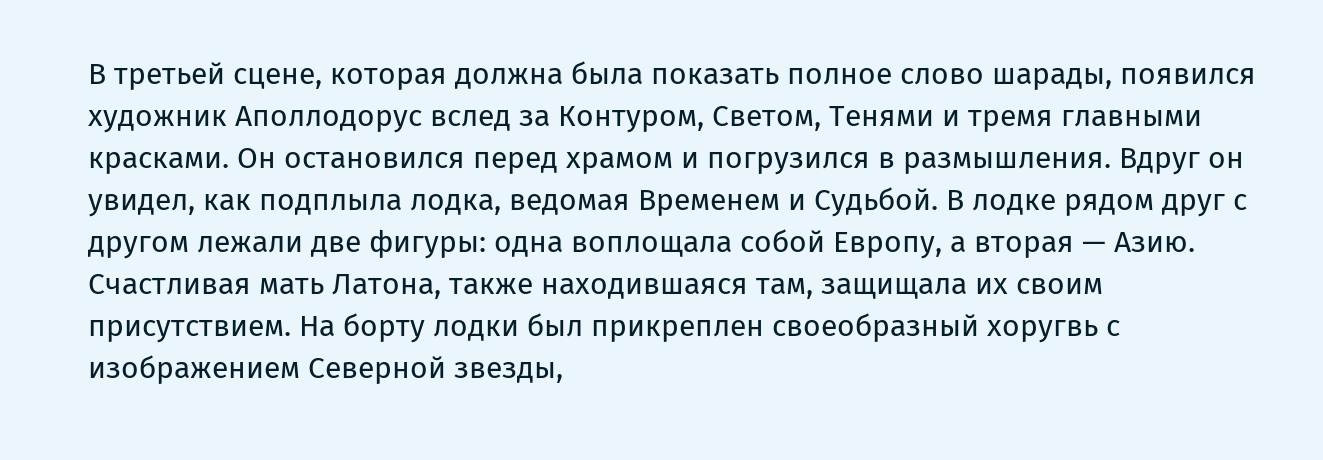В третьей сцене, которая должна была показать полное слово шарады, появился художник Аполлодорус вслед за Контуром, Светом, Тенями и тремя главными красками. Он остановился перед храмом и погрузился в размышления. Вдруг он увидел, как подплыла лодка, ведомая Временем и Судьбой. В лодке рядом друг с другом лежали две фигуры: одна воплощала собой Европу, а вторая — Азию. Счастливая мать Латона, также находившаяся там, защищала их своим присутствием. На борту лодки был прикреплен своеобразный хоругвь с изображением Северной звезды,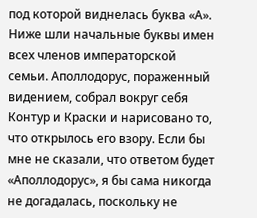под которой виднелась буква «А». Ниже шли начальные буквы имен всех членов императорской семьи. Аполлодорус, пораженный видением, собрал вокруг себя Контур и Краски и нарисовано то, что открылось его взору. Если бы мне не сказали, что ответом будет «Аполлодорус», я бы сама никогда не догадалась, поскольку не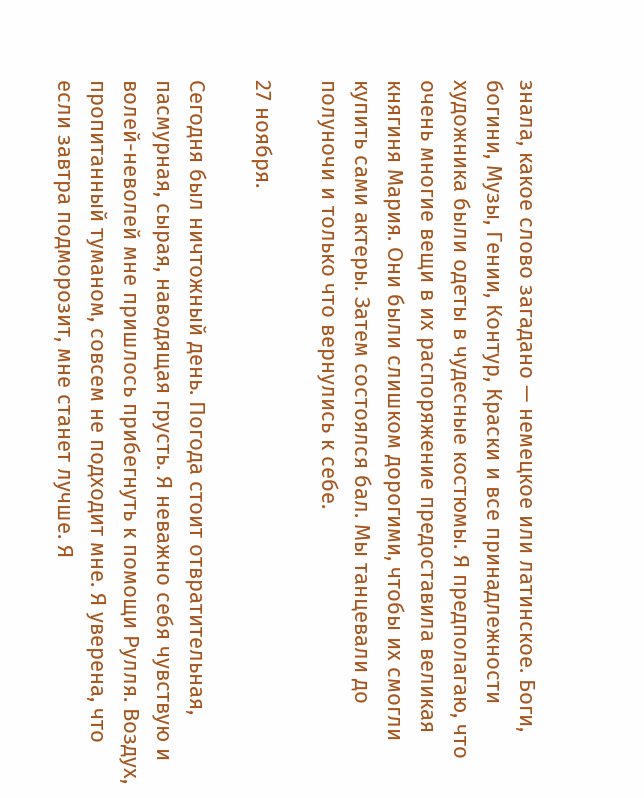знала, какое слово загадано — немецкое или латинское. Боги, богини, Музы, Гении, Контур, Краски и все принадлежности художника были одеты в чудесные костюмы. Я предполагаю, что очень многие вещи в их распоряжение предоставила великая княгиня Мария. Они были слишком дорогими, чтобы их смогли купить сами актеры. Затем состоялся бал. Мы танцевали до полуночи и только что вернулись к себе.

27 ноября.

Сегодня был ничтожный день. Погода стоит отвратительная, пасмурная, сырая, наводящая грусть. Я неважно себя чувствую и волей-неволей мне пришлось прибегнуть к помощи Рулля. Воздух, пропитанный туманом, совсем не подходит мне. Я уверена, что если завтра подморозит, мне станет лучше. Я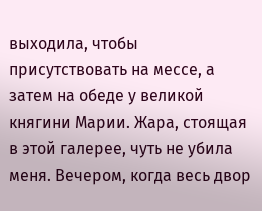выходила, чтобы присутствовать на мессе, а затем на обеде у великой княгини Марии. Жара, стоящая в этой галерее, чуть не убила меня. Вечером, когда весь двор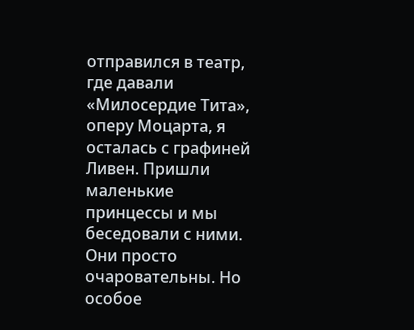отправился в театр, где давали «Милосердие Тита», оперу Моцарта, я осталась с графиней Ливен. Пришли маленькие принцессы и мы беседовали с ними. Они просто очаровательны. Но особое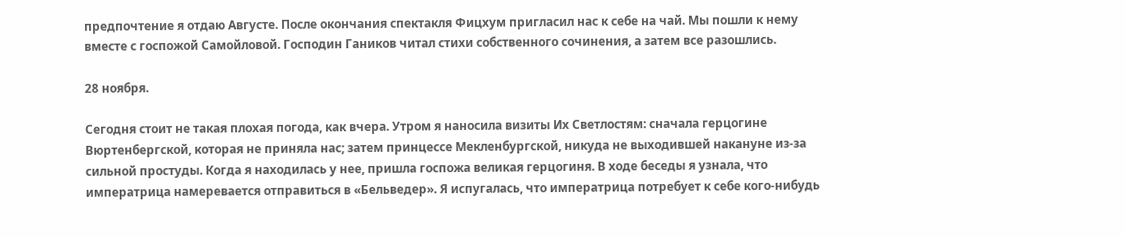предпочтение я отдаю Августе. После окончания спектакля Фицхум пригласил нас к себе на чай. Мы пошли к нему вместе с госпожой Самойловой. Господин Гаников читал стихи собственного сочинения, а затем все разошлись.

28 ноября.

Сегодня стоит не такая плохая погода, как вчера. Утром я наносила визиты Их Светлостям: сначала герцогине Вюртенбергской, которая не приняла нас; затем принцессе Мекленбургской, никуда не выходившей накануне из-за сильной простуды. Когда я находилась у нее, пришла госпожа великая герцогиня. В ходе беседы я узнала, что императрица намеревается отправиться в «Бельведер». Я испугалась, что императрица потребует к себе кого-нибудь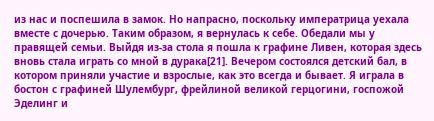из нас и поспешила в замок. Но напрасно, поскольку императрица уехала вместе с дочерью. Таким образом, я вернулась к себе. Обедали мы у правящей семьи. Выйдя из-за стола я пошла к графине Ливен, которая здесь вновь стала играть со мной в дурака[21]. Вечером состоялся детский бал, в котором приняли участие и взрослые, как это всегда и бывает. Я играла в бостон с графиней Шулембург, фрейлиной великой герцогини, госпожой Эделинг и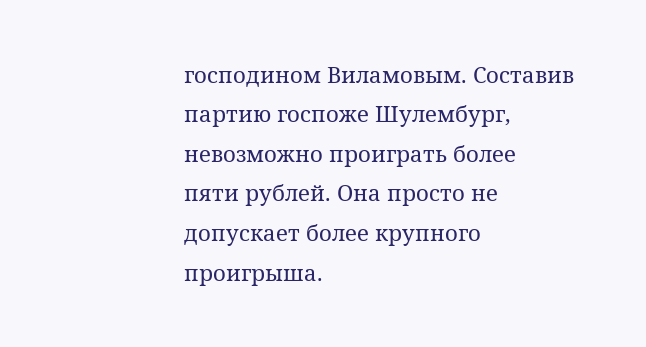господином Виламовым. Составив партию госпоже Шулембург, невозможно проиграть более пяти рублей. Она просто не допускает более крупного проигрыша.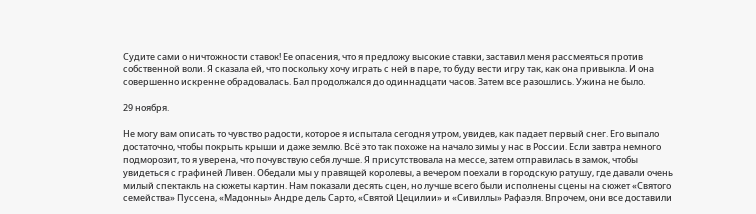Судите сами о ничтожности ставок! Ее опасения, что я предложу высокие ставки, заставил меня рассмеяться против собственной воли. Я сказала ей, что поскольку хочу играть с ней в паре, то буду вести игру так, как она привыкла. И она совершенно искренне обрадовалась. Бал продолжался до одиннадцати часов. Затем все разошлись. Ужина не было.

29 ноября.

Не могу вам описать то чувство радости, которое я испытала сегодня утром, увидев, как падает первый снег. Его выпало достаточно, чтобы покрыть крыши и даже землю. Всё это так похоже на начало зимы у нас в России. Если завтра немного подморозит, то я уверена, что почувствую себя лучше. Я присутствовала на мессе, затем отправилась в замок, чтобы увидеться с графиней Ливен. Обедали мы у правящей королевы, а вечером поехали в городскую ратушу, где давали очень милый спектакль на сюжеты картин. Нам показали десять сцен, но лучше всего были исполнены сцены на сюжет «Святого семейства» Пуссена, «Мадонны» Андре дель Сарто, «Святой Цецилии» и «Сивиллы» Рафаэля. Впрочем, они все доставили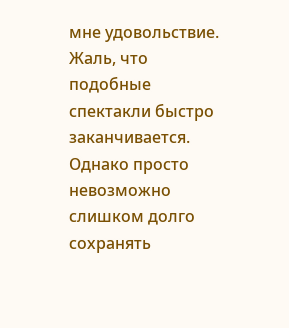мне удовольствие. Жаль, что подобные спектакли быстро заканчивается. Однако просто невозможно слишком долго сохранять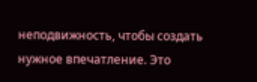неподвижность, чтобы создать нужное впечатление. Это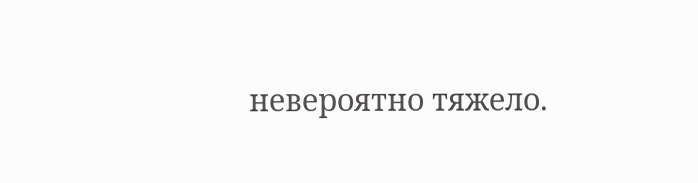невероятно тяжело.